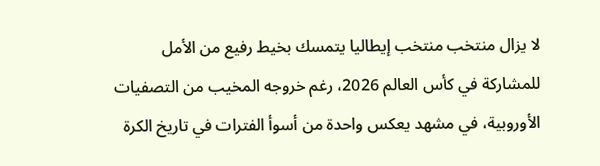لا يزال منتخب منتخب إيطاليا يتمسك بخيط رفيع من الأمل للمشاركة في كأس العالم 2026، رغم خروجه المخيب من التصفيات الأوروبية، في مشهد يعكس واحدة من أسوأ الفترات في تاريخ الكرة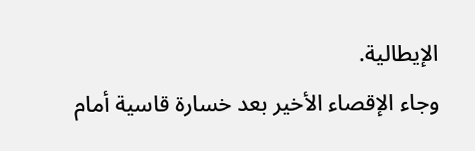الإيطالية.
وجاء الإقصاء الأخير بعد خسارة قاسية أمام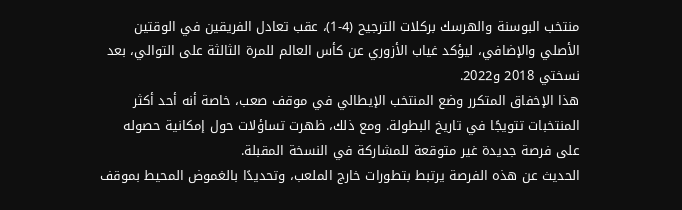منتخب البوسنة والهرسك بركلات الترجيح (4-1)، عقب تعادل الفريقين في الوقتين الأصلي والإضافي، ليؤكد غياب الأزوري عن كأس العالم للمرة الثالثة على التوالي، بعد نسختي 2018 و2022.
هذا الإخفاق المتكرر وضع المنتخب الإيطالي في موقف صعب، خاصة أنه أحد أكثر المنتخبات تتويجًا في تاريخ البطولة. ومع ذلك، ظهرت تساؤلات حول إمكانية حصوله على فرصة جديدة غير متوقعة للمشاركة في النسخة المقبلة.
الحديث عن هذه الفرصة يرتبط بتطورات خارج الملعب، وتحديدًا بالغموض المحيط بموقف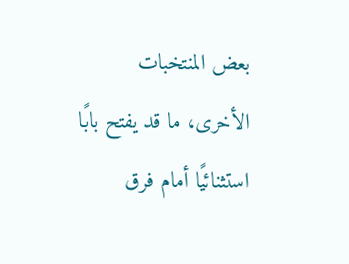بعض المنتخبات الأخرى، ما قد يفتح بابًا استثنائيًا أمام فرق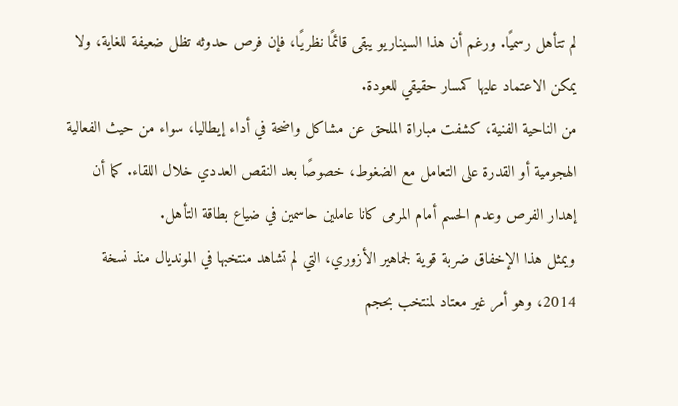لم تتأهل رسميًا. ورغم أن هذا السيناريو يبقى قائمًا نظريًا، فإن فرص حدوثه تظل ضعيفة للغاية، ولا يمكن الاعتماد عليها كمسار حقيقي للعودة.
من الناحية الفنية، كشفت مباراة الملحق عن مشاكل واضحة في أداء إيطاليا، سواء من حيث الفعالية الهجومية أو القدرة على التعامل مع الضغوط، خصوصًا بعد النقص العددي خلال اللقاء. كما أن إهدار الفرص وعدم الحسم أمام المرمى كانا عاملين حاسمين في ضياع بطاقة التأهل.
ويمثل هذا الإخفاق ضربة قوية لجماهير الأزوري، التي لم تشاهد منتخبها في المونديال منذ نسخة 2014، وهو أمر غير معتاد لمنتخب بحجم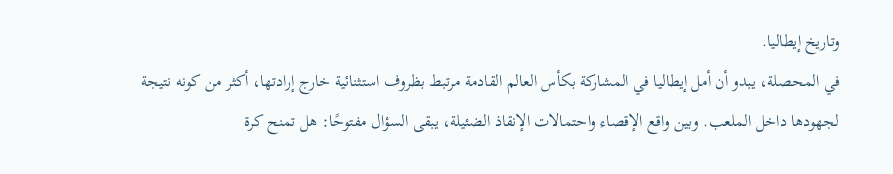وتاريخ إيطاليا.
في المحصلة، يبدو أن أمل إيطاليا في المشاركة بكأس العالم القادمة مرتبط بظروف استثنائية خارج إرادتها، أكثر من كونه نتيجة لجهودها داخل الملعب. وبين واقع الإقصاء واحتمالات الإنقاذ الضئيلة، يبقى السؤال مفتوحًا: هل تمنح كرة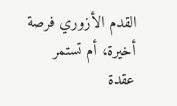القدم الأزوري فرصة أخيرة، أم تستمر عقدة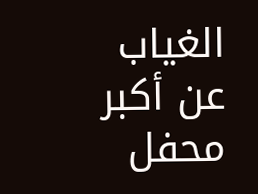الغياب عن أكبر محفل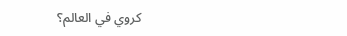كروي في العالم؟